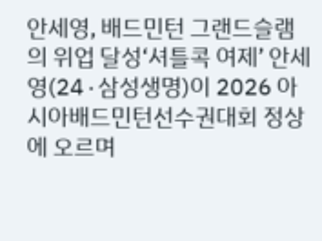안세영, 배드민턴 그랜드슬램의 위업 달성‘셔틀콕 여제’ 안세영(24∙삼성생명)이 2026 아시아배드민턴선수권대회 정상에 오르며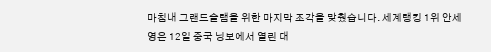마침내 그랜드슬램을 위한 마지막 조각을 맞췄습니다. 세계랭킹 1위 안세영은 12일 중국 닝보에서 열린 대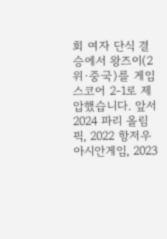회 여자 단식 결승에서 왕즈이(2위∙중국)를 게임스코어 2-1로 제압했습니다. 앞서 2024 파리 올림픽, 2022 항저우 아시안게임, 2023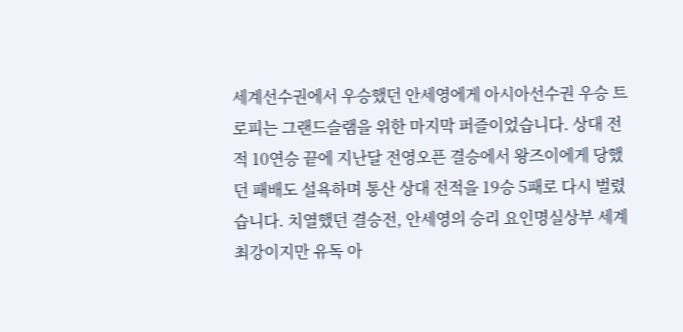세계선수권에서 우승했던 안세영에게 아시아선수권 우승 트로피는 그랜드슬램을 위한 마지막 퍼즐이었습니다. 상대 전적 10연승 끝에 지난달 전영오픈 결승에서 왕즈이에게 당했던 패배도 설욕하며 통산 상대 전적을 19승 5패로 다시 벌렸습니다. 치열했던 결승전, 안세영의 승리 요인명실상부 세계 최강이지만 유독 아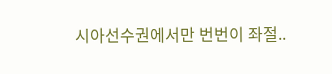시아선수권에서만 번번이 좌절..